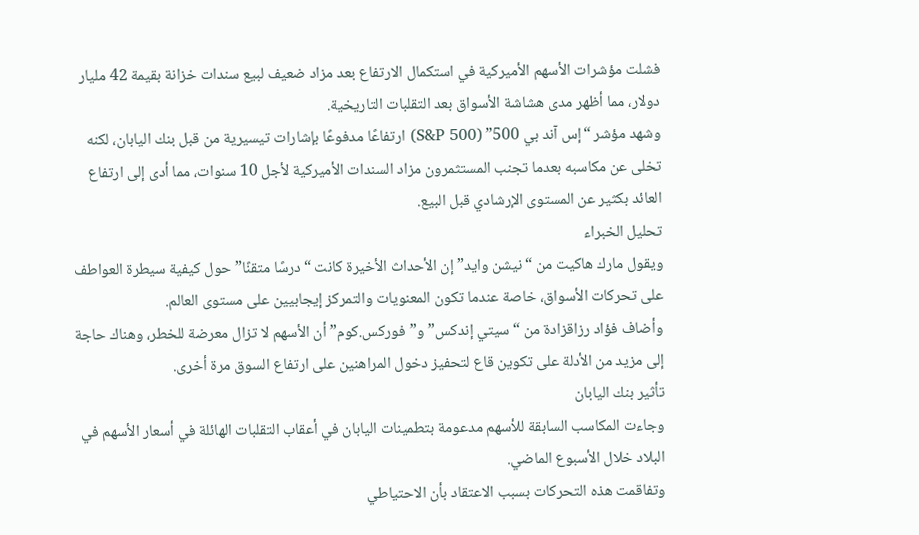فشلت مؤشرات الأسهم الأميركية في استكمال الارتفاع بعد مزاد ضعيف لبيع سندات خزانة بقيمة 42 مليار دولار، مما أظهر مدى هشاشة الأسواق بعد التقلبات التاريخية.
وشهد مؤشر “إس آند بي 500” (S&P 500) ارتفاعًا مدفوعًا بإشارات تيسيرية من قبل بنك اليابان، لكنه تخلى عن مكاسبه بعدما تجنب المستثمرون مزاد السندات الأميركية لأجل 10 سنوات، مما أدى إلى ارتفاع العائد بكثير عن المستوى الإرشادي قبل البيع.
تحليل الخبراء
ويقول مارك هاكيت من “نيشن وايد” إن الأحداث الأخيرة كانت “درسًا متقنًا” حول كيفية سيطرة العواطف على تحركات الأسواق، خاصة عندما تكون المعنويات والتمركز إيجابيين على مستوى العالم.
وأضاف فؤاد رزاقزادة من “سيتي إندكس” و”فوركس.كوم” أن الأسهم لا تزال معرضة للخطر، وهناك حاجة إلى مزيد من الأدلة على تكوين قاع لتحفيز دخول المراهنين على ارتفاع السوق مرة أخرى.
تأثير بنك اليابان
وجاءت المكاسب السابقة للأسهم مدعومة بتطمينات اليابان في أعقاب التقلبات الهائلة في أسعار الأسهم في البلاد خلال الأسبوع الماضي.
وتفاقمت هذه التحركات بسبب الاعتقاد بأن الاحتياطي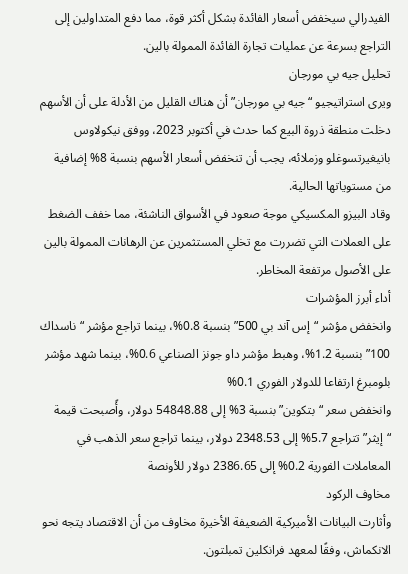الفيدرالي سيخفض أسعار الفائدة بشكل أكثر قوة، مما دفع المتداولين إلى التراجع بسرعة عن عمليات تجارة الفائدة الممولة بالين.
تحليل جيه بي مورجان
ويرى استراتيجيو “جيه بي مورجان” أن هناك القليل من الأدلة على أن الأسهم دخلت منطقة ذروة البيع كما حدث في أكتوبر 2023، ووفق نيكولاوس بانيغيرتسوغلو وزملائه، يجب أن تنخفض أسعار الأسهم بنسبة 8% إضافية من مستوياتها الحالية.
وقاد البيزو المكسيكي موجة صعود في الأسواق الناشئة، مما خفف الضغط على العملات التي تضررت مع تخلي المستثمرين عن الرهانات الممولة بالين على الأصول مرتفعة المخاطر.
أداء أبرز المؤشرات
وانخفض مؤشر “إس آند بي 500” بنسبة 0.8%، بينما تراجع مؤشر “ناسداك 100” بنسبة 1.2%، وهبط مؤشر داو جونز الصناعي 0.6%، بينما شهد مؤشر بلومبرغ ارتفاعا للدولار الفوري 0.1%
وانخفض سعر “بتكوين” بنسبة 3% إلى 54848.88 دولار، وأًصبحت قيمة “إيثر” تتراجع 5.7% إلى 2348.53 دولار، بينما تراجع سعر الذهب في المعاملات الفورية 0.2% إلى 2386.65 دولار للأونصة
مخاوف الركود
وأثارت البيانات الأميركية الضعيفة الأخيرة مخاوف من أن الاقتصاد يتجه نحو الانكماش، وفقًا لمعهد فرانكلين تمبلتون.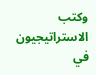وكتب الاستراتيجيون في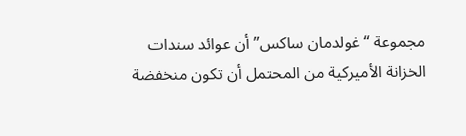مجموعة “غولدمان ساكس” أن عوائد سندات الخزانة الأميركية من المحتمل أن تكون منخفضة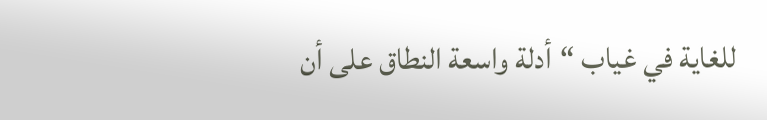للغاية في غياب “أدلة واسعة النطاق على أن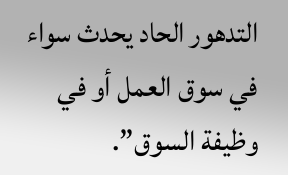التدهور الحاد يحدث سواء في سوق العمل أو في وظيفة السوق”.